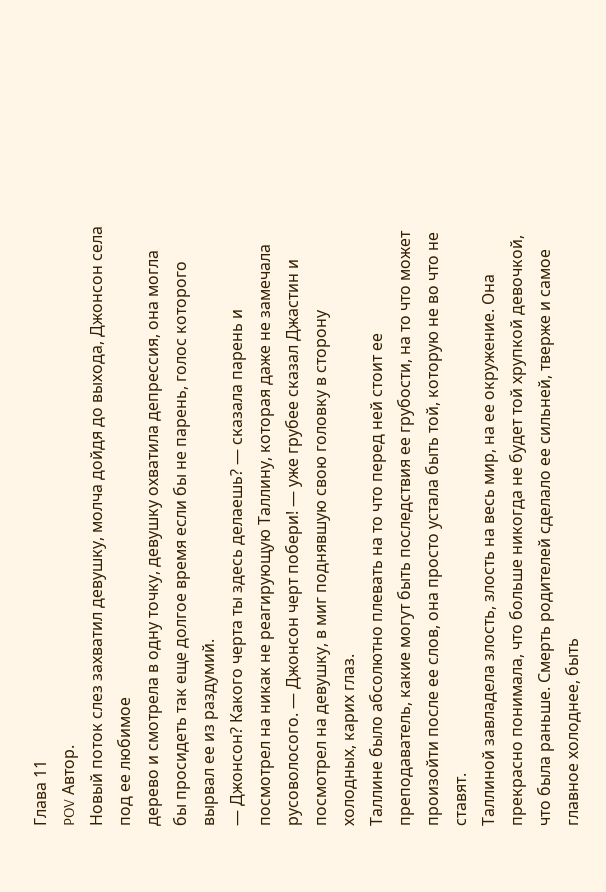Глава 11
POV Автор.
Новый поток слез захватил девушку, молча дойдя до выхода, Джонсон села под ее любимое
дерево и смотрела в одну точку, девушку охватила депрессия, она могла бы просидеть так еще долгое время если бы не парень, голос которого вырвал ее из раздумий.
— Джонсон? Какого черта ты здесь делаешь? — сказала парень и посмотрел на никак не реагирующую Таллину, которая даже не замечала русоволосого. — Джонсон черт побери! — уже грубее сказал Джастин и посмотрел на девушку, в миг поднявшую свою головку в сторону холодных, карих глаз.
Таллине было абсолютно плевать на то что перед ней стоит ее преподаватель, какие могут быть последствия ее грубости, на то что может произойти после ее слов, она просто устала быть той, которую не во что не ставят.
Таллиной завладела злость, злость на весь мир, на ее окружение. Она прекрасно понимала, что больше никогда не будет той хрупкой девочкой, что была раньше. Смерть родителей сделало ее сильней, тверже и самое главное холоднее, быть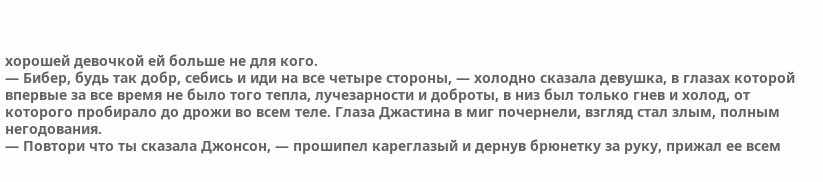хорошей девочкой ей больше не для кого.
— Бибер, будь так добр, себись и иди на все четыре стороны, — холодно сказала девушка, в глазах которой впервые за все время не было того тепла, лучезарности и доброты, в низ был только гнев и холод, от которого пробирало до дрожи во всем теле. Глаза Джастина в миг почернели, взгляд стал злым, полным негодования.
— Повтори что ты сказала Джонсон, — прошипел кареглазый и дернув брюнетку за руку, прижал ее всем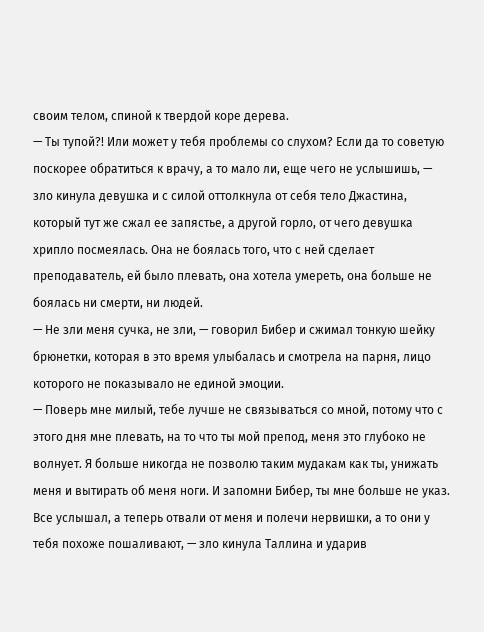своим телом, спиной к твердой коре дерева.
— Ты тупой?! Или может у тебя проблемы со слухом? Если да то советую поскорее обратиться к врачу, а то мало ли, еще чего не услышишь, — зло кинула девушка и с силой оттолкнула от себя тело Джастина, который тут же сжал ее запястье, а другой горло, от чего девушка хрипло посмеялась. Она не боялась того, что с ней сделает преподаватель, ей было плевать, она хотела умереть, она больше не боялась ни смерти, ни людей.
— Не зли меня сучка, не зли, — говорил Бибер и сжимал тонкую шейку брюнетки, которая в это время улыбалась и смотрела на парня, лицо которого не показывало не единой эмоции.
— Поверь мне милый, тебе лучше не связываться со мной, потому что с этого дня мне плевать, на то что ты мой препод, меня это глубоко не волнует. Я больше никогда не позволю таким мудакам как ты, унижать меня и вытирать об меня ноги. И запомни Бибер, ты мне больше не указ. Все услышал, а теперь отвали от меня и полечи нервишки, а то они у тебя похоже пошаливают, — зло кинула Таллина и ударив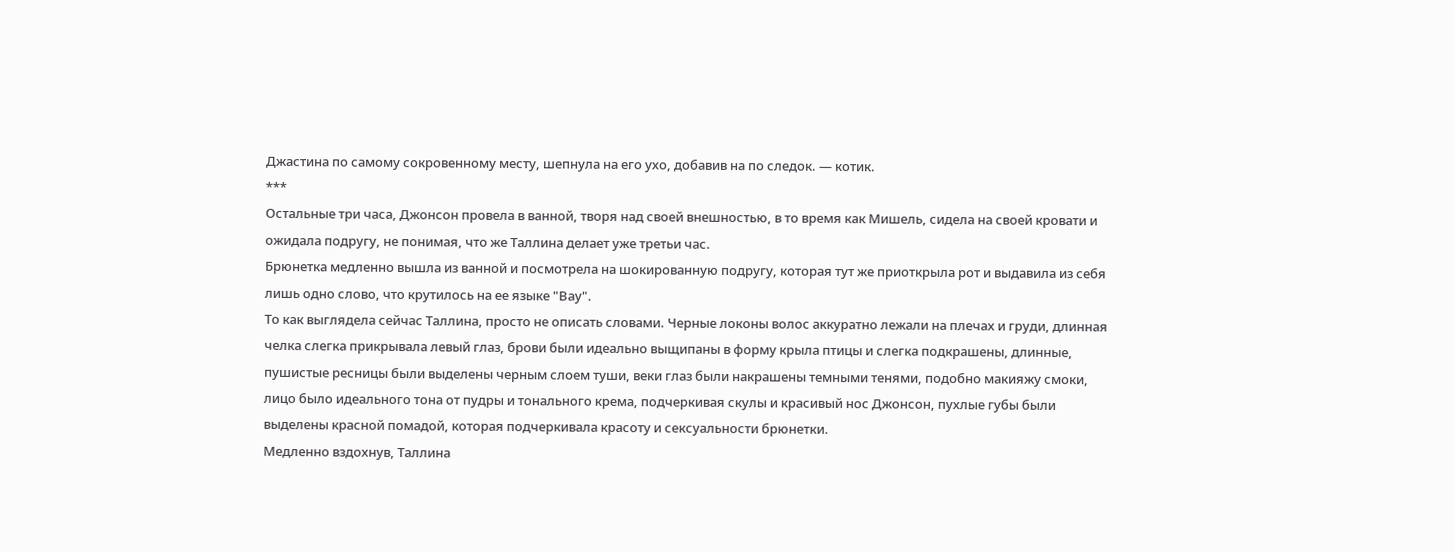Джастина по самому сокровенному месту, шепнула на его ухо, добавив на по следок. — котик.
***
Остальные три часа, Джонсон провела в ванной, творя над своей внешностью, в то время как Мишель, сидела на своей кровати и ожидала подругу, не понимая, что же Таллина делает уже третьи час.
Брюнетка медленно вышла из ванной и посмотрела на шокированную подругу, которая тут же приоткрыла рот и выдавила из себя лишь одно слово, что крутилось на ее языке "Вау".
То как выглядела сейчас Таллина, просто не описать словами. Черные локоны волос аккуратно лежали на плечах и груди, длинная челка слегка прикрывала левый глаз, брови были идеально выщипаны в форму крыла птицы и слегка подкрашены, длинные, пушистые ресницы были выделены черным слоем туши, веки глаз были накрашены темными тенями, подобно макияжу смоки, лицо было идеального тона от пудры и тонального крема, подчеркивая скулы и красивый нос Джонсон, пухлые губы были выделены красной помадой, которая подчеркивала красоту и сексуальности брюнетки.
Медленно вздохнув, Таллина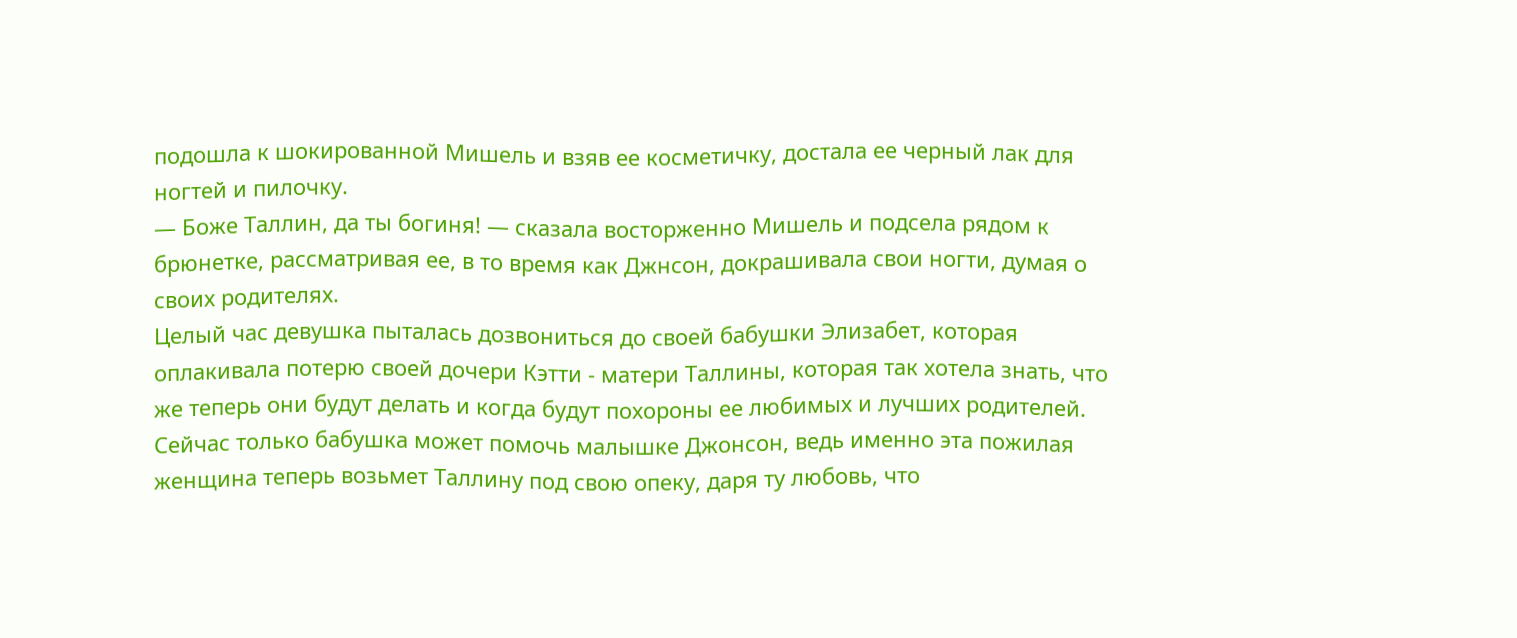подошла к шокированной Мишель и взяв ее косметичку, достала ее черный лак для ногтей и пилочку.
— Боже Таллин, да ты богиня! — сказала восторженно Мишель и подсела рядом к брюнетке, рассматривая ее, в то время как Джнсон, докрашивала свои ногти, думая о своих родителях.
Целый час девушка пыталась дозвониться до своей бабушки Элизабет, которая оплакивала потерю своей дочери Кэтти - матери Таллины, которая так хотела знать, что же теперь они будут делать и когда будут похороны ее любимых и лучших родителей.
Сейчас только бабушка может помочь малышке Джонсон, ведь именно эта пожилая женщина теперь возьмет Таллину под свою опеку, даря ту любовь, что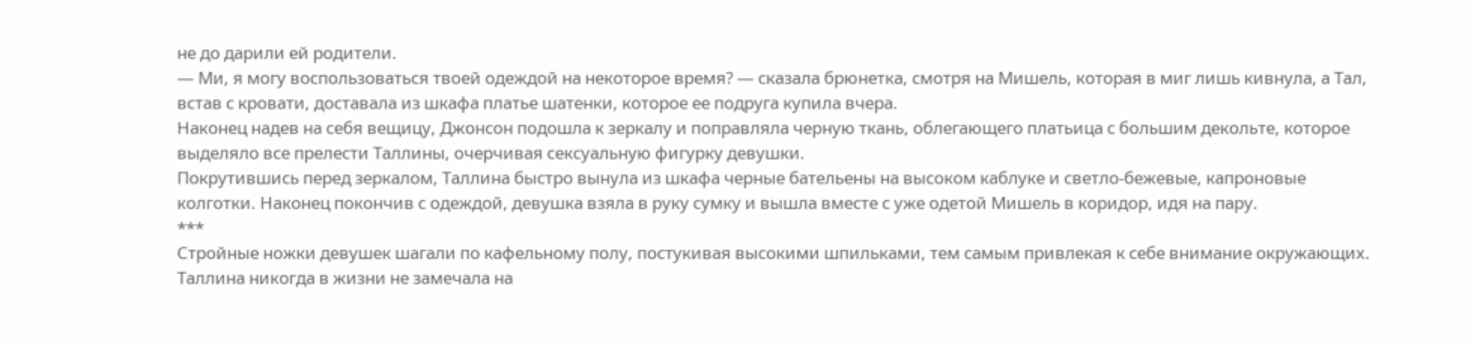не до дарили ей родители.
— Ми, я могу воспользоваться твоей одеждой на некоторое время? — сказала брюнетка, смотря на Мишель, которая в миг лишь кивнула, а Тал, встав с кровати, доставала из шкафа платье шатенки, которое ее подруга купила вчера.
Наконец надев на себя вещицу, Джонсон подошла к зеркалу и поправляла черную ткань, облегающего платьица с большим декольте, которое выделяло все прелести Таллины, очерчивая сексуальную фигурку девушки.
Покрутившись перед зеркалом, Таллина быстро вынула из шкафа черные бательены на высоком каблуке и светло-бежевые, капроновые колготки. Наконец покончив с одеждой, девушка взяла в руку сумку и вышла вместе с уже одетой Мишель в коридор, идя на пару.
***
Стройные ножки девушек шагали по кафельному полу, постукивая высокими шпильками, тем самым привлекая к себе внимание окружающих.
Таллина никогда в жизни не замечала на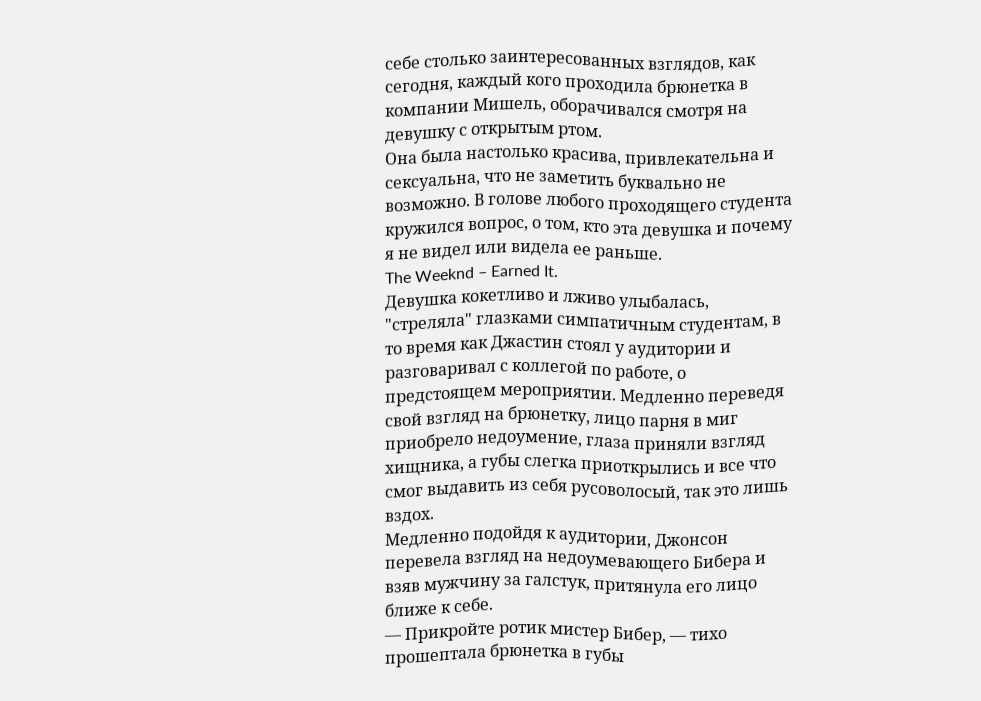себе столько заинтересованных взглядов, как сегодня, каждый кого проходила брюнетка в компании Мишель, оборачивался смотря на девушку с открытым ртом.
Она была настолько красива, привлекательна и сексуальна, что не заметить буквально не возможно. В голове любого проходящего студента кружился вопрос, о том, кто эта девушка и почему я не видел или видела ее раньше.
The Weeknd – Earned It.
Девушка кокетливо и лживо улыбалась, "стреляла" глазками симпатичным студентам, в то время как Джастин стоял у аудитории и разговаривал с коллегой по работе, о предстоящем мероприятии. Медленно переведя свой взгляд на брюнетку, лицо парня в миг приобрело недоумение, глаза приняли взгляд хищника, а губы слегка приоткрылись и все что смог выдавить из себя русоволосый, так это лишь вздох.
Медленно подойдя к аудитории, Джонсон перевела взгляд на недоумевающего Бибера и взяв мужчину за галстук, притянула его лицо ближе к себе.
— Прикройте ротик мистер Бибер, — тихо прошептала брюнетка в губы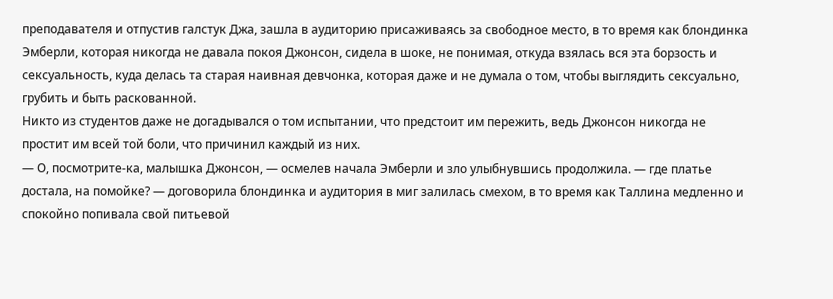преподавателя и отпустив галстук Джа, зашла в аудиторию присаживаясь за свободное место, в то время как блондинка Эмберли, которая никогда не давала покоя Джонсон, сидела в шоке, не понимая, откуда взялась вся эта борзость и сексуальность, куда делась та старая наивная девчонка, которая даже и не думала о том, чтобы выглядить сексуально, грубить и быть раскованной.
Никто из студентов даже не догадывался о том испытании, что предстоит им пережить, ведь Джонсон никогда не простит им всей той боли, что причинил каждый из них.
— О, посмотрите-ка, малышка Джонсон, — осмелев начала Эмберли и зло улыбнувшись продолжила. — где платье достала, на помойке? — договорила блондинка и аудитория в миг залилась смехом, в то время как Таллина медленно и спокойно попивала свой питьевой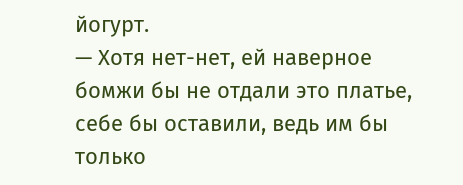йогурт.
— Хотя нет-нет, ей наверное бомжи бы не отдали это платье, себе бы оставили, ведь им бы только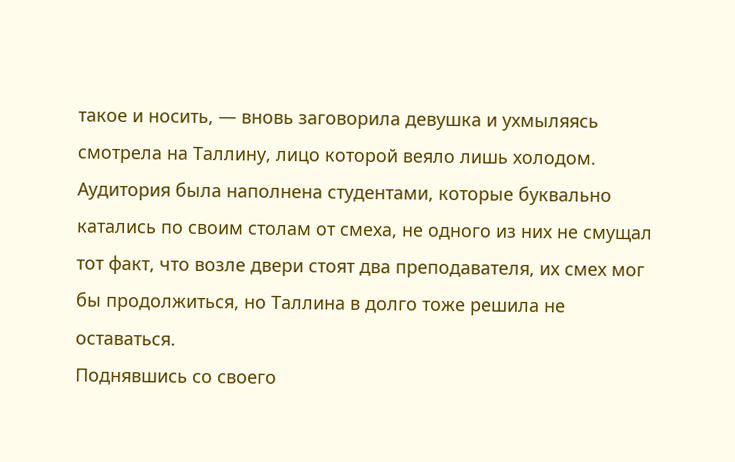такое и носить, — вновь заговорила девушка и ухмыляясь смотрела на Таллину, лицо которой веяло лишь холодом.
Аудитория была наполнена студентами, которые буквально катались по своим столам от смеха, не одного из них не смущал тот факт, что возле двери стоят два преподавателя, их смех мог бы продолжиться, но Таллина в долго тоже решила не оставаться.
Поднявшись со своего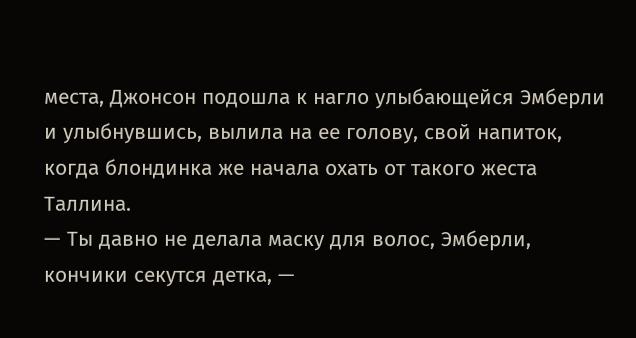места, Джонсон подошла к нагло улыбающейся Эмберли и улыбнувшись, вылила на ее голову, свой напиток, когда блондинка же начала охать от такого жеста Таллина.
— Ты давно не делала маску для волос, Эмберли, кончики секутся детка, —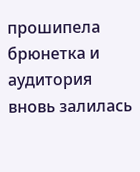прошипела брюнетка и аудитория вновь залилась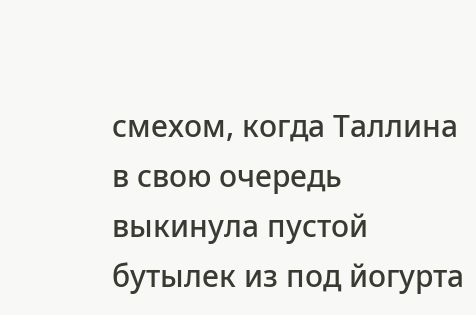смехом, когда Таллина в свою очередь выкинула пустой бутылек из под йогурта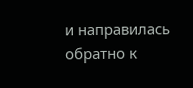и направилась обратно к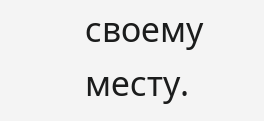своему месту.